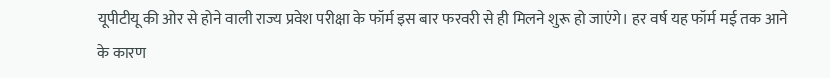यूपीटीयू की ओर से होने वाली राज्य प्रवेश परीक्षा के फॉर्म इस बार फरवरी से ही मिलने शुरू हो जाएंगे। हर वर्ष यह फॉर्म मई तक आने के कारण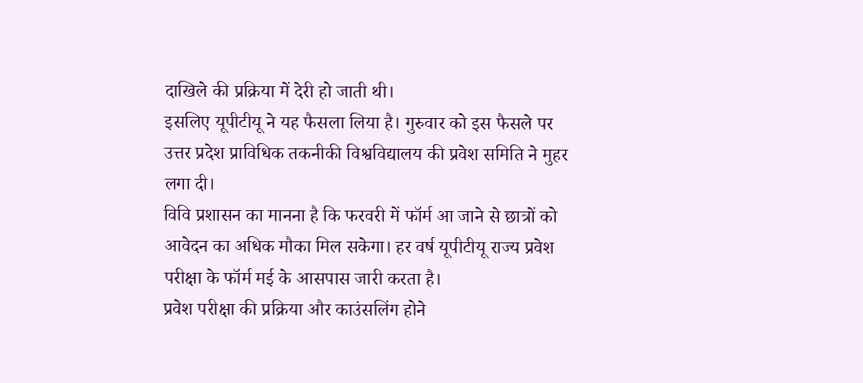दाखिले की प्रक्रिया में देरी हो जाती थी।
इसलिए यूपीटीयू ने यह फैसला लिया है। गुरुवार को इस फैसले पर उत्तर प्रदेश प्राविधिक तकनीकी विश्वविद्यालय की प्रवेश समिति ने मुहर लगा दी।
विवि प्रशासन का मानना है कि फरवरी में फॉर्म आ जाने से छात्रों को आवेदन का अधिक मौका मिल सकेगा। हर वर्ष यूपीटीयू राज्य प्रवेश परीक्षा के फॉर्म मई के आसपास जारी करता है।
प्रवेश परीक्षा की प्रक्रिया और काउंसलिंग होने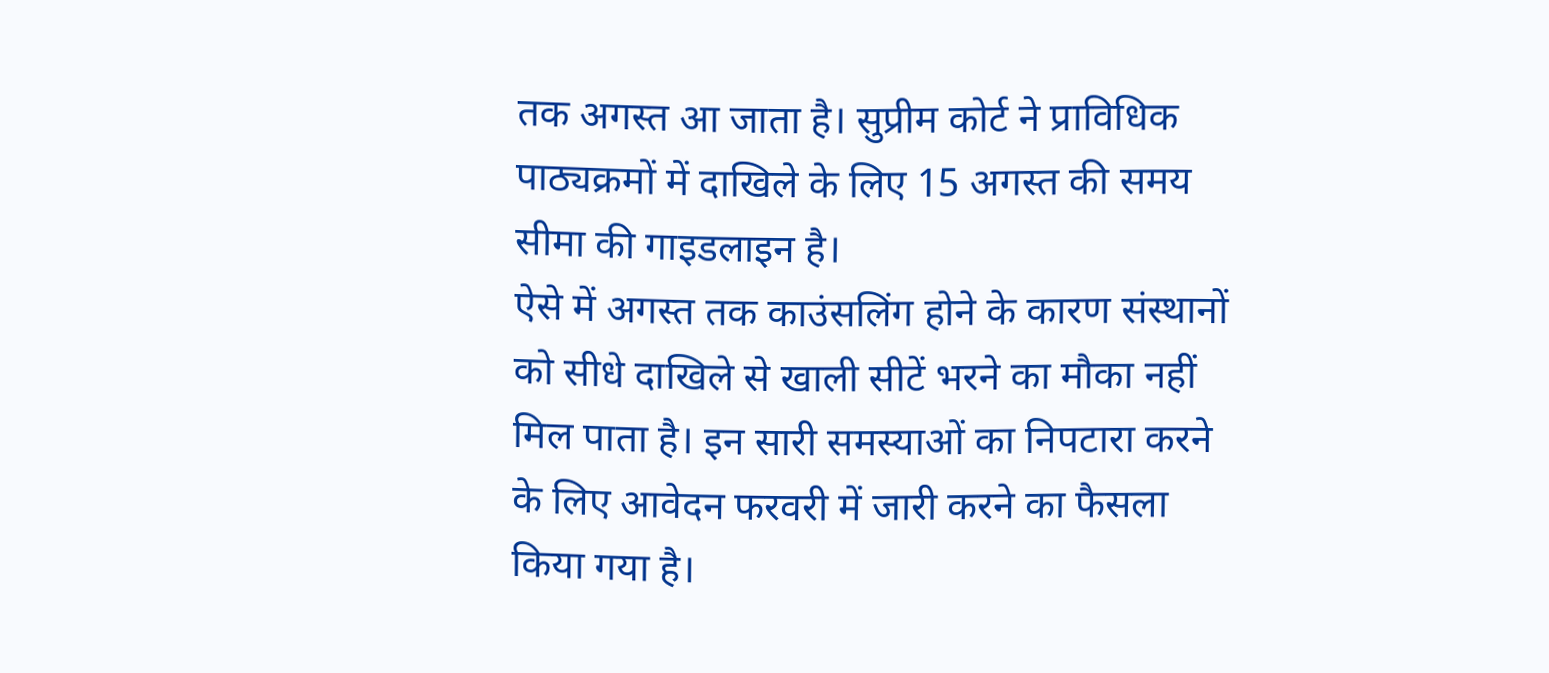तक अगस्त आ जाता है। सुप्रीम कोर्ट ने प्राविधिक पाठ्यक्रमों में दाखिले के लिए 15 अगस्त की समय सीमा की गाइडलाइन है।
ऐसे में अगस्त तक काउंसलिंग होने के कारण संस्थानों को सीधे दाखिले से खाली सीटें भरने का मौका नहीं मिल पाता है। इन सारी समस्याओं का निपटारा करने के लिए आवेदन फरवरी में जारी करने का फैसला किया गया है।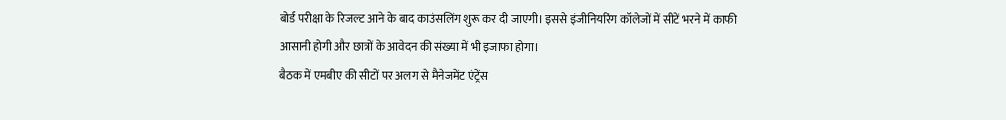बोर्ड परीक्षा के रिजल्ट आने के बाद काउंसलिंग शुरू कर दी जाएगी। इससे इंजीनियरिंग कॉलेजों में सीटें भरने में काफी आसानी होगी और छात्रों के आवेदन की संख्या में भी इजाफा होगा।
बैठक में एमबीए की सीटों पर अलग से मैनेजमेंट एंट्रेंस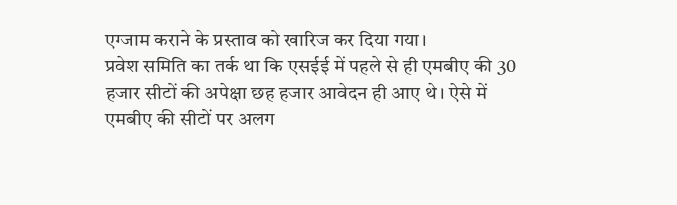एग्जाम कराने के प्रस्ताव को खारिज कर दिया गया।
प्रवेश समिति का तर्क था कि एसईई में पहले से ही एमबीए की 30 हजार सीटों की अपेक्षा छह हजार आवेदन ही आए थे। ऐसे में एमबीए की सीटों पर अलग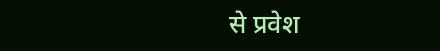से प्रवेश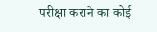परीक्षा कराने का कोई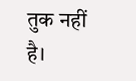तुक नहीं है।